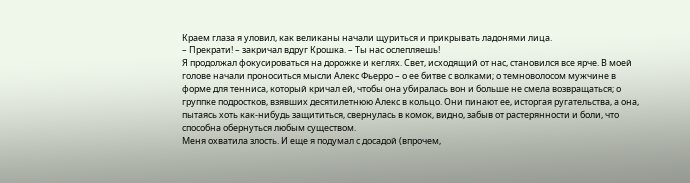Краем глаза я уловил, как великаны начали щуриться и прикрывать ладонями лица.
– Прекрати! – закричал вдруг Крошка. – Ты нас ослепляешь!
Я продолжал фокусироваться на дорожке и кеглях. Свет, исходящий от нас, становился все ярче. В моей голове начали проноситься мысли Алекс Фьерро – о ее битве с волками; о темноволосом мужчине в форме для тенниса, который кричал ей, чтобы она убиралась вон и больше не смела возвращаться; о группке подростков, взявших десятилетнюю Алекс в кольцо. Они пинают ее, исторгая ругательства, а она, пытаясь хоть как-нибудь защититься, свернулась в комок, видно, забыв от растерянности и боли, что способна обернуться любым существом.
Меня охватила злость. И еще я подумал с досадой (впрочем,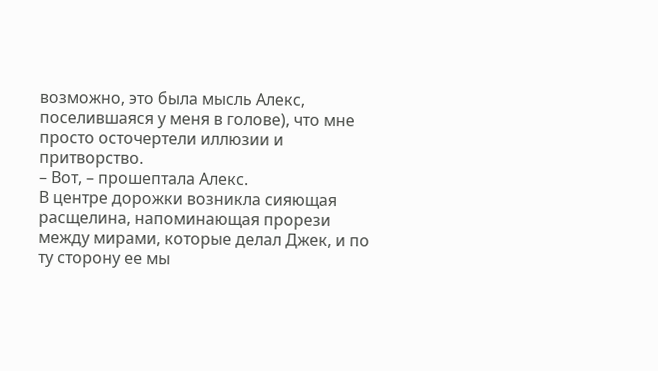возможно, это была мысль Алекс, поселившаяся у меня в голове), что мне просто осточертели иллюзии и притворство.
– Вот, – прошептала Алекс.
В центре дорожки возникла сияющая расщелина, напоминающая прорези между мирами, которые делал Джек, и по ту сторону ее мы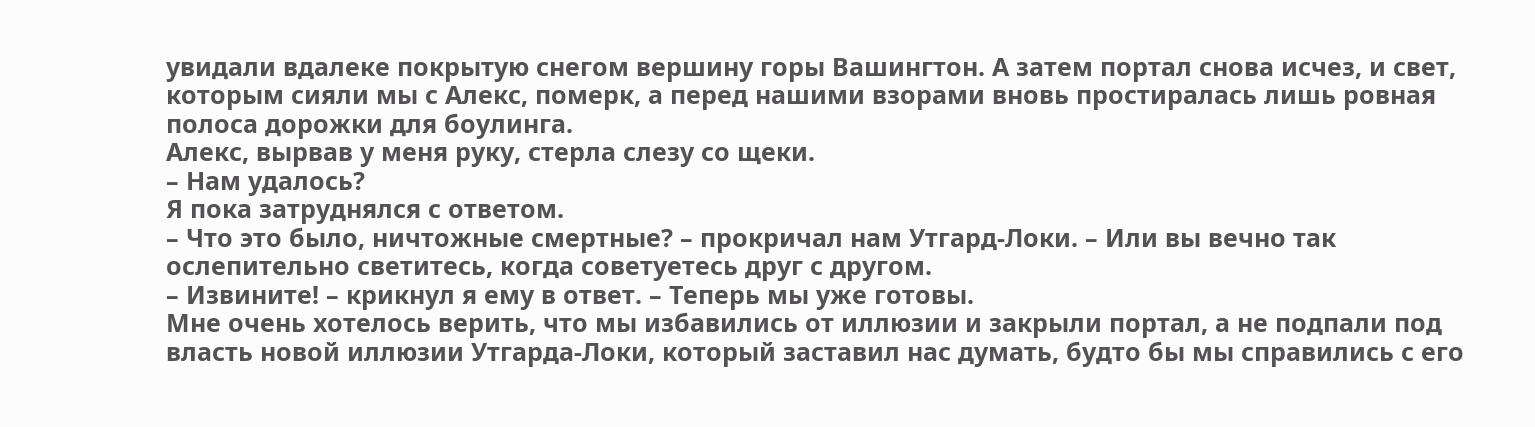увидали вдалеке покрытую снегом вершину горы Вашингтон. А затем портал снова исчез, и свет, которым сияли мы с Алекс, померк, а перед нашими взорами вновь простиралась лишь ровная полоса дорожки для боулинга.
Алекс, вырвав у меня руку, стерла слезу со щеки.
– Нам удалось?
Я пока затруднялся с ответом.
– Что это было, ничтожные смертные? – прокричал нам Утгард-Локи. – Или вы вечно так ослепительно светитесь, когда советуетесь друг с другом.
– Извините! – крикнул я ему в ответ. – Теперь мы уже готовы.
Мне очень хотелось верить, что мы избавились от иллюзии и закрыли портал, а не подпали под власть новой иллюзии Утгарда-Локи, который заставил нас думать, будто бы мы справились с его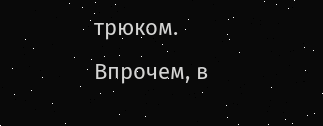трюком. Впрочем, в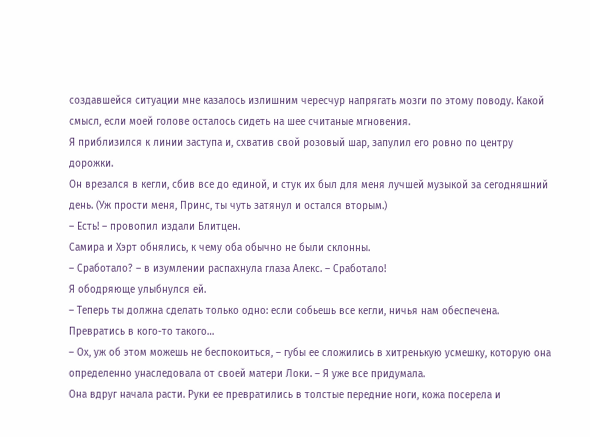создавшейся ситуации мне казалось излишним чересчур напрягать мозги по этому поводу. Какой смысл, если моей голове осталось сидеть на шее считаные мгновения.
Я приблизился к линии заступа и, схватив свой розовый шар, запулил его ровно по центру дорожки.
Он врезался в кегли, сбив все до единой, и стук их был для меня лучшей музыкой за сегодняшний день. (Уж прости меня, Принс, ты чуть затянул и остался вторым.)
– Есть! – провопил издали Блитцен.
Самира и Хэрт обнялись, к чему оба обычно не были склонны.
– Сработало? – в изумлении распахнула глаза Алекс. – Сработало!
Я ободряюще улыбнулся ей.
– Теперь ты должна сделать только одно: если собьешь все кегли, ничья нам обеспечена. Превратись в кого-то такого…
– Ох, уж об этом можешь не беспокоиться, – губы ее сложились в хитренькую усмешку, которую она определенно унаследовала от своей матери Локи. – Я уже все придумала.
Она вдруг начала расти. Руки ее превратились в толстые передние ноги, кожа посерела и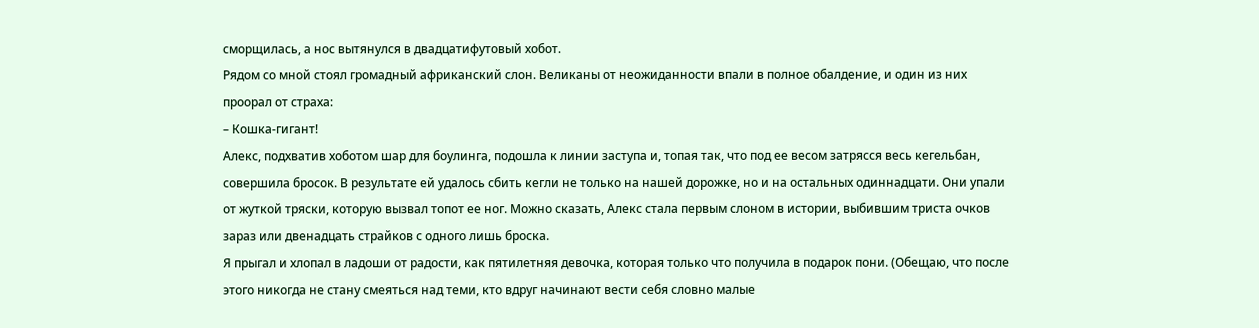сморщилась, а нос вытянулся в двадцатифутовый хобот.
Рядом со мной стоял громадный африканский слон. Великаны от неожиданности впали в полное обалдение, и один из них проорал от страха:
– Кошка-гигант!
Алекс, подхватив хоботом шар для боулинга, подошла к линии заступа и, топая так, что под ее весом затрясся весь кегельбан, совершила бросок. В результате ей удалось сбить кегли не только на нашей дорожке, но и на остальных одиннадцати. Они упали от жуткой тряски, которую вызвал топот ее ног. Можно сказать, Алекс стала первым слоном в истории, выбившим триста очков зараз или двенадцать страйков с одного лишь броска.
Я прыгал и хлопал в ладоши от радости, как пятилетняя девочка, которая только что получила в подарок пони. (Обещаю, что после этого никогда не стану смеяться над теми, кто вдруг начинают вести себя словно малые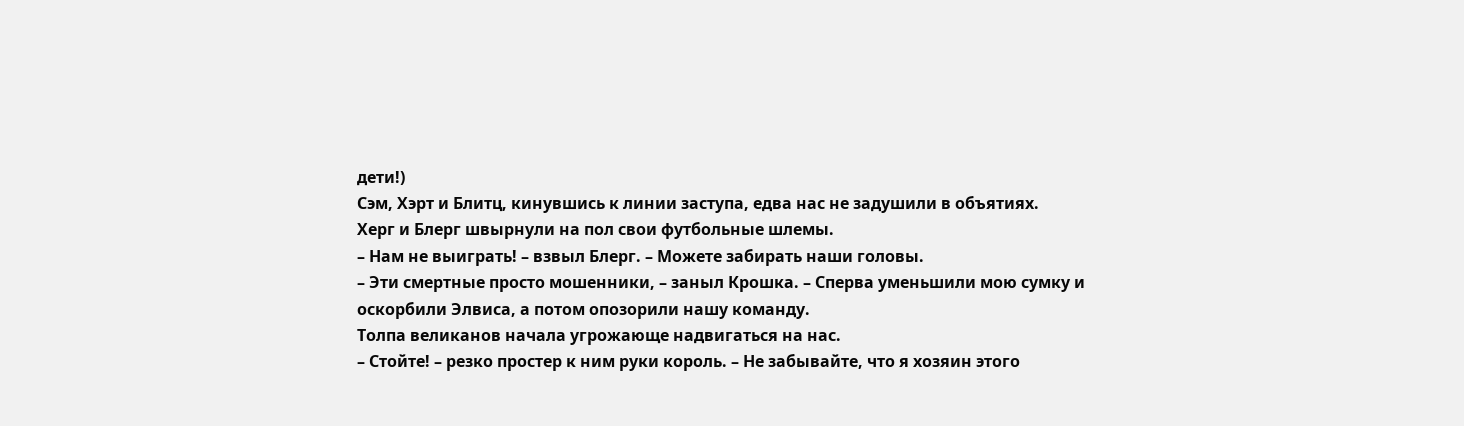дети!)
Сэм, Хэрт и Блитц, кинувшись к линии заступа, едва нас не задушили в объятиях.
Херг и Блерг швырнули на пол свои футбольные шлемы.
– Нам не выиграть! – взвыл Блерг. – Можете забирать наши головы.
– Эти смертные просто мошенники, – заныл Крошка. – Сперва уменьшили мою сумку и оскорбили Элвиса, а потом опозорили нашу команду.
Толпа великанов начала угрожающе надвигаться на нас.
– Стойте! – резко простер к ним руки король. – Не забывайте, что я хозяин этого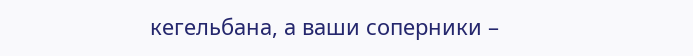кегельбана, а ваши соперники –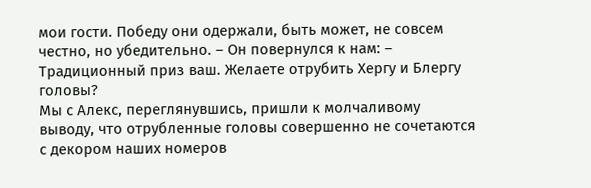мои гости. Победу они одержали, быть может, не совсем честно, но убедительно. – Он повернулся к нам: – Традиционный приз ваш. Желаете отрубить Хергу и Блергу головы?
Мы с Алекс, переглянувшись, пришли к молчаливому выводу, что отрубленные головы совершенно не сочетаются с декором наших номеров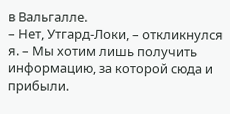в Вальгалле.
– Нет, Утгард-Локи, – откликнулся я. – Мы хотим лишь получить информацию, за которой сюда и прибыли.